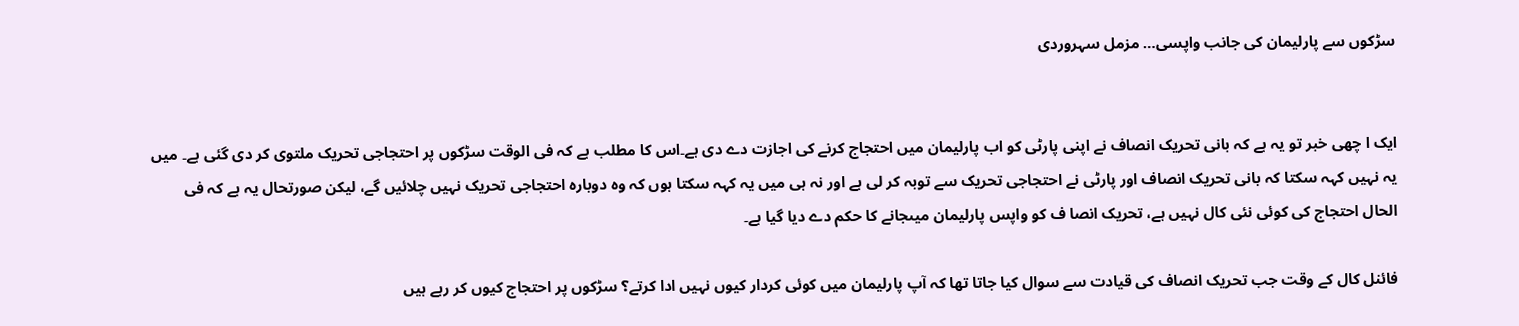سڑکوں سے پارلیمان کی جانب واپسی… مزمل سہروردی


ایک ا چھی خبر تو یہ ہے کہ بانی تحریک انصاف نے اپنی پارٹی کو اب پارلیمان میں احتجاج کرنے کی اجازت دے دی ہے۔اس کا مطلب ہے کہ فی الوقت سڑکوں پر احتجاجی تحریک ملتوی کر دی گئی ہے۔ میں یہ نہیں کہہ سکتا کہ بانی تحریک انصاف اور پارٹی نے احتجاجی تحریک سے توبہ کر لی ہے اور نہ ہی میں یہ کہہ سکتا ہوں کہ وہ دوبارہ احتجاجی تحریک نہیں چلائیں گے، لیکن صورتحال یہ ہے کہ فی الحال احتجاج کی کوئی نئی کال نہیں ہے، تحریک انصا ف کو واپس پارلیمان میںجانے کا حکم دے دیا گیا ہے۔

فائنل کال کے وقت جب تحریک انصاف کی قیادت سے سوال کیا جاتا تھا کہ آپ پارلیمان میں کوئی کردار کیوں نہیں ادا کرتے؟ سڑکوں پر احتجاج کیوں کر رہے ہیں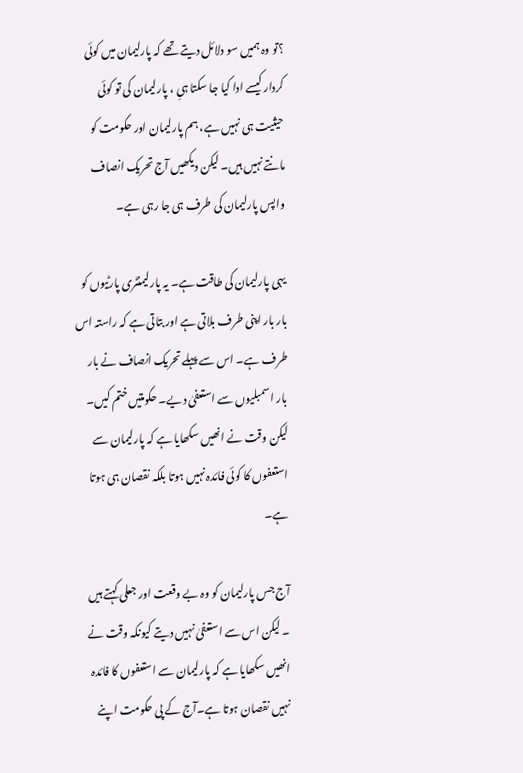؟تو وہ ہمیں سو دلائل دیتے تھے کہ پارلیمان میں کوئی کردار کیسے ادا کیا جا سکتا ہیِ ، پارلیمان کی تو کوئی حیثیت ہی نہیں ہے، ہم پارلیمان اور حکومت کو مانتے نہیں ہیں۔ لیکن دیکھیں آج تحریک انصاف واپس پارلیمان کی طرف ہی جا رہی ہے۔

یہی پارلیمان کی طاقت ہے۔ یہ پارلیمنٹری پارٹیوں کو بار بار اپنی طرف بلاتی ہے اور بتاتی ہے کہ راستہ اس طرف ہے۔ اس سے پہلے تحریک انصاف نے بار بار اسمبلیوں سے استعفیٰ دیے۔ حکومتیں ختم کیں۔ لیکن وقت نے انھیں سکھایا ہے کہ پارلیمان سے استعفوں کا کوئی فائدہ نہیں ہوتا بلکہ نقصان ہی ہوتا ہے۔

آج جس پارلیمان کو وہ بے وقعت اور جعلی کہتے ہیں ۔ لیکن اس سے استعفیٰ نہیں دیتے کیونکہ وقت نے انھیں سکھایا ہے کہ پارلیمان سے استعفوں کا فائدہ نہیں نقصان ہوتا ہے۔آج کے پی حکومت اپنے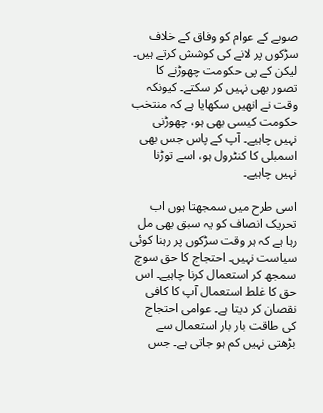صوبے کے عوام کو وفاق کے خلاف سڑکوں پر لانے کی کوشش کرتے ہیں۔ لیکن کے پی حکومت چھوڑنے کا تصور بھی نہیں کر سکتے۔ کیونکہ وقت نے انھیں سکھایا ہے کہ منتخب حکومت کیسی بھی ہو، چھوڑنی نہیں چاہیے۔ آپ کے پاس جس بھی اسمبلی کا کنٹرول ہو، اسے توڑنا نہیں چاہیے۔

اسی طرح میں سمجھتا ہوں اب تحریک انصاف کو یہ سبق بھی مل رہا ہے کہ ہر وقت سڑکوں پر رہنا کوئی سیاست نہیں۔ احتجاج کا حق سوچ سمجھ کر استعمال کرنا چاہیے۔ اس حق کا غلط استعمال آپ کا کافی نقصان کر دیتا ہے۔ عوامی احتجاج کی طاقت بار بار استعمال سے بڑھتی نہیں کم ہو جاتی ہے۔ جس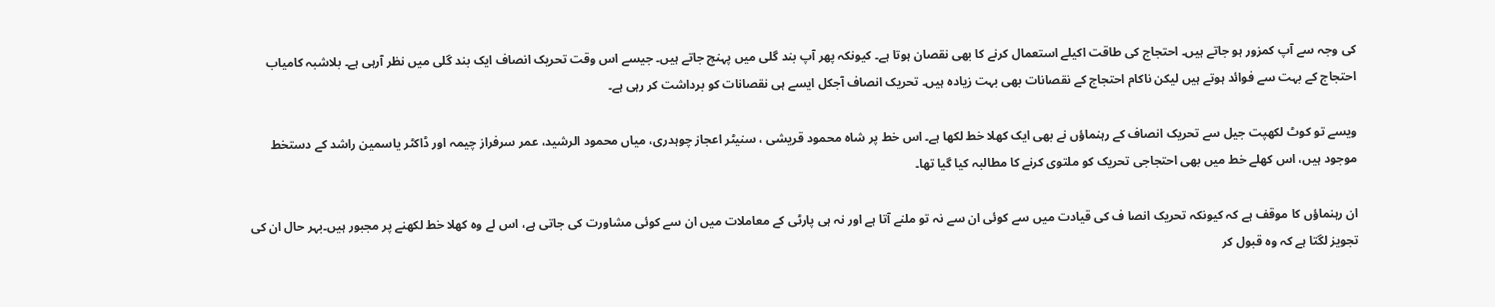کی وجہ سے آپ کمزور ہو جاتے ہیں۔ احتجاج کی طاقت اکیلے استعمال کرنے کا بھی نقصان ہوتا ہے۔ کیونکہ پھر آپ بند گلی میں پہنچ جاتے ہیں۔ جیسے اس وقت تحریک انصاف ایک بند گلی میں نظر آرہی ہے۔ بلاشبہ کامیاب احتجاج کے بہت سے فوائد ہوتے ہیں لیکن ناکام احتجاج کے نقصانات بھی بہت زیادہ ہیں۔ تحریک انصاف آجکل ایسے ہی نقصانات کو برداشت کر رہی ہے۔

ویسے تو کوٹ لکھپت جیل سے تحریک انصاف کے رہنماؤں نے بھی ایک کھلا خط لکھا ہے۔ اس خط پر شاہ محمود قریشی ، سنیٹر اعجاز چوہدری، میاں محمود الرشید، عمر سرفراز چیمہ اور ڈاکٹر یاسمین راشد کے دستخط موجود ہیں، اس کھلے خط میں بھی احتجاجی تحریک کو ملتوی کرنے کا مطالبہ کیا گیا تھا۔

ان رہنماؤں کا موقف ہے کہ کیونکہ تحریک انصا ف کی قیادت میں سے کوئی ان سے نہ تو ملنے آتا ہے اور نہ ہی پارٹی کے معاملات میں ان سے کوئی مشاورت کی جاتی ہے، اس لے وہ کھلا خط لکھنے پر مجبور ہیں۔بہر حال ان کی تجویز لگتا ہے کہ وہ قبول کر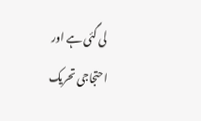لی گئی ہے اور احتجاجی تحریک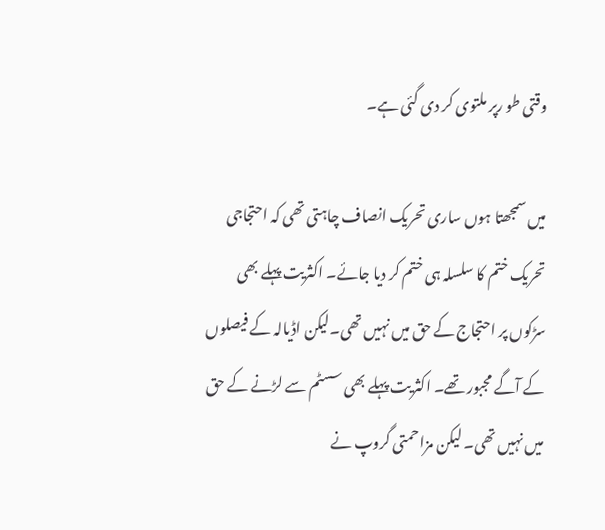وقتی طو رپر ملتوی کر دی گئی ہے۔

میں سمجھتا ہوں ساری تحریک انصاف چاہتی تھی کہ احتجاجی تحریک ختم کا سلسلہ ہی ختم کر دیا جائے۔ اکثریت پہلے بھی سڑکوں پر احتجاج کے حق میں نہیں تھی۔لیکن اڈیالہ کے فیصلوں کے آگے مجبور تھے۔ اکثریت پہلے بھی سسٹم سے لڑنے کے حق میں نہیں تھی۔ لیکن مزاحمتی گروپ نے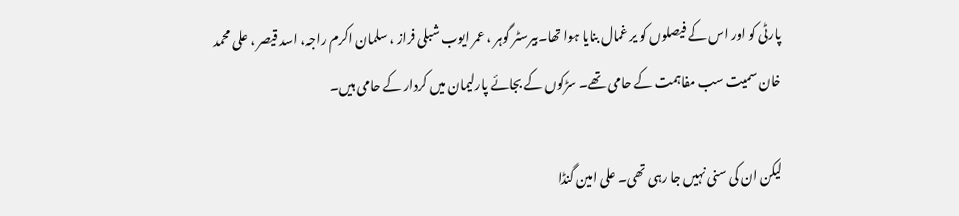پارٹی کو اور اس کے فیصلوں کو یر غمال بنایا ہوا تھا۔بیرسٹر گوہر ، عمر ایوب شبلی فراز ، سلمان اکرم راجہ، اسد قیصر ، علی محمد خان سمیت سب مفاہمت کے حامی تھے۔ سڑکوں کے بجائے پارلیمان میں کردار کے حامی ہیں۔

لیکن ان کی سنی نہیں جا رہی تھی۔ علی امین گنڈا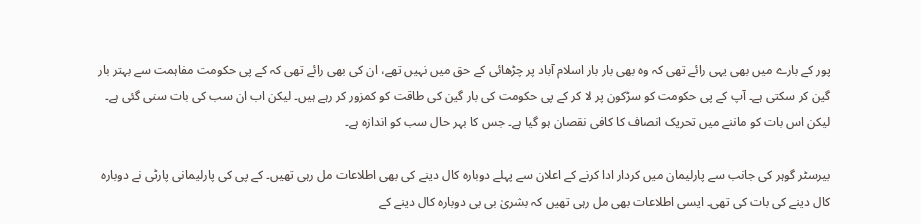پور کے بارے میں بھی یہی رائے تھی کہ وہ بھی بار بار اسلام آباد پر چڑھائی کے حق میں نہیں تھے، ان کی بھی رائے تھی کہ کے پی حکومت مفاہمت سے بہتر بار گین کر سکتی ہے۔ آپ کے پی حکومت کو سڑکون پر لا کر کے پی حکومت کی بار گین کی طاقت کو کمزور کر رہے ہیں۔ لیکن اب ان سب کی بات سنی گئی ہے۔ لیکن اس بات کو ماننے میں تحریک انصاف کا کافی نقصان ہو گیا ہے۔ جس کا بہر حال سب کو اندازہ ہے۔

بیرسٹر گوہر کی جانب سے پارلیمان میں کردار ادا کرنے کے اعلان سے پہلے دوبارہ کال دینے کی بھی اطلاعات مل رہی تھیں۔ کے پی کی پارلیمانی پارٹی نے دوبارہ کال دینے کی بات کی تھی۔ ایسی اطلاعات بھی مل رہی تھیں کہ بشریٰ بی بی دوبارہ کال دینے کے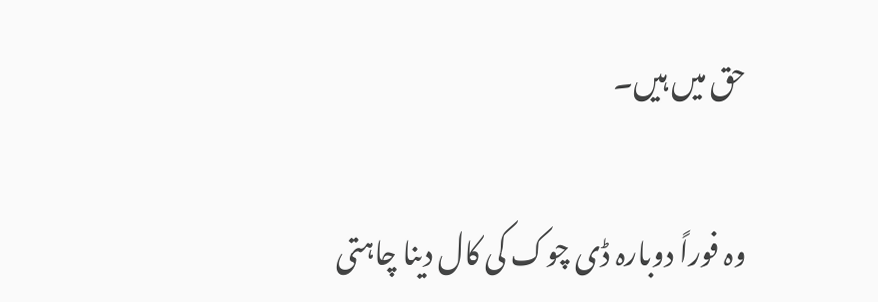حق میں ہیں۔

وہ فوراً دوبارہ ڈی چوک کی کال دینا چاہتی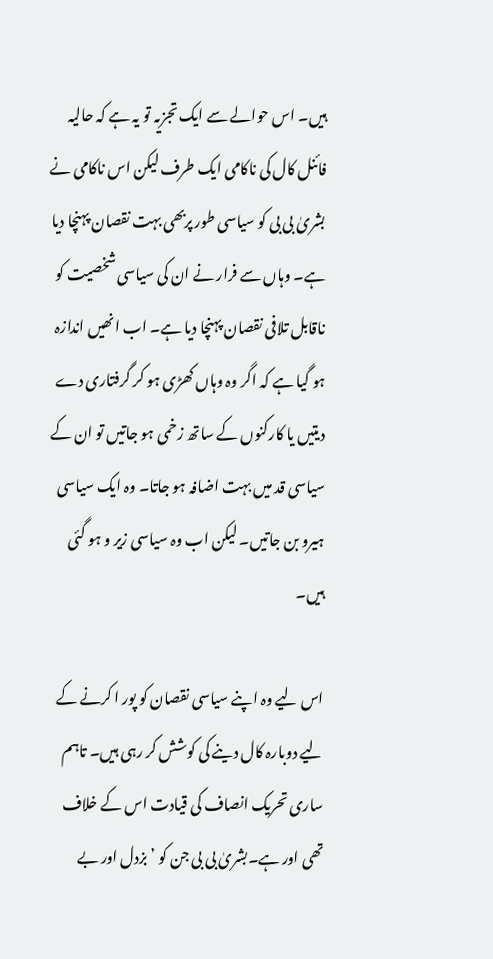ہیں۔ اس حوالے سے ایک تجزیہ تو یہ ہے کہ حالیہ فائنل کال کی ناکامی ایک طرف لیکن اس ناکامی نے بشریٰ بی بی کو سیاسی طور پربھی بہت نقصان پہنچا دیا ہے۔ وہاں سے فرار نے ان کی سیاسی شخصیت کو ناقابل تلافی نقصان پہنچا دیا ہے۔ اب انھیں اندازہ ہو گیا ہے کہ اگر وہ وہاں کھڑی ہو کر گرفتاری دے دیتیں یا کارکنوں کے ساتھ زخمی ہو جاتیں تو ان کے سیاسی قد میں بہت اضافہ ہو جاتا۔ وہ ایک سیاسی ہیرو بن جاتیں۔ لیکن اب وہ سیاسی زیر و ہو گئی ہیں۔

اس لیے وہ اپنے سیاسی نقصان کو پور ا کرنے کے لیے دوبارہ کال دینے کی کوشش کر رہی ہیں۔ تاہم ساری تحریک انصاف کی قیادت اس کے خلاف تھی اور ہے۔بشریٰ بی بی جن کو ’ بزدل اور بے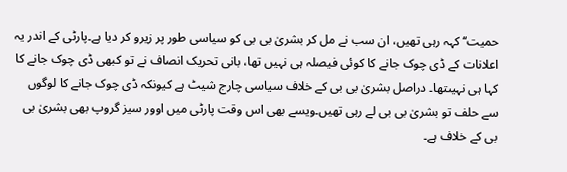حمیت‘‘ کہہ رہی تھیں، ان سب نے مل کر بشریٰ بی بی کو سیاسی طور پر زیرو کر دیا ہے۔پارٹی کے اندر یہ اعلانات کے ڈی چوک جانے کا کوئی فیصلہ ہی نہیں تھا، بانی تحریک انصاف نے تو کبھی ڈی چوک جانے کا کہا ہی نہیںتھا۔ دراصل بشریٰ بی بی کے خلاف سیاسی چارج شیٹ ہے کیونکہ ڈی چوک جانے کا لوگوں سے حلف تو بشریٰ بی بی لے رہی تھیں۔ویسے بھی اس وقت پارٹی میں اوور سیز گروپ بھی بشریٰ بی بی کے خلاف ہے۔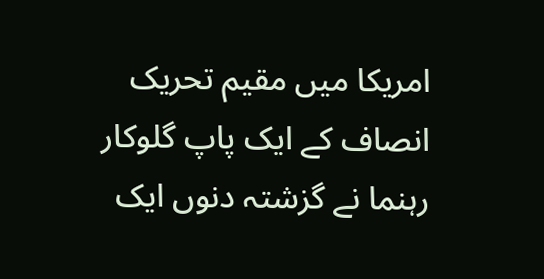امریکا میں مقیم تحریک انصاف کے ایک پاپ گلوکار رہنما نے گزشتہ دنوں ایک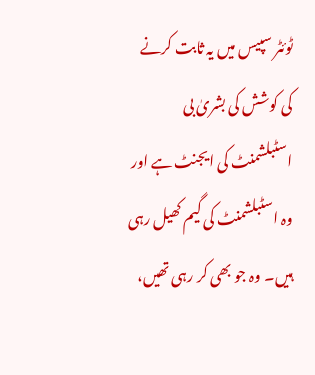ٹوئٹر سپیس میں یہ ثابت کرنے کی کوشش کی بشریٰ بی اسٹبلشمنٹ کی ایجنٹ ہے اور وہ اسٹبلشمنٹ کی گیم کھیل رہی ہیں۔ وہ جو بھی کر رہی تھیں،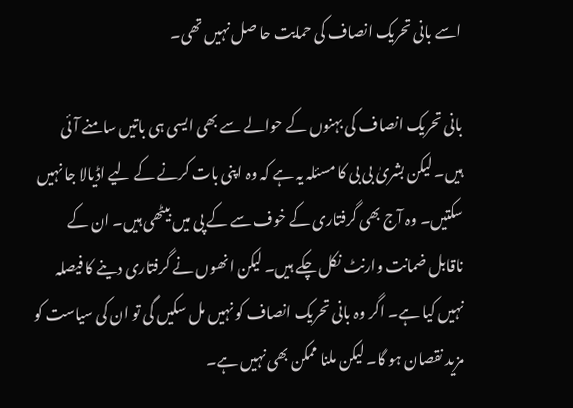اسے بانی تحریک انصاف کی حمایت حا صل نہیں تھی۔

بانی تحریک انصاف کی بہنوں کے حوالے سے بھی ایسی ہی باتیں سامنے آئی ہیں۔ لیکن بشریٰ بی بی کا مسئلہ یہ ہے کہ وہ اپنی بات کرنے کے لیے اڈیالا جا نہیں سکتیں۔ وہ آج بھی گرفتاری کے خوف سے کے پی میں بیٹھی ہیں۔ ان کے ناقابل ضمانت وارنٹ نکل چکے ہیں۔ لیکن انھوں نے گرفتاری دینے کا فیصلہ نہیں کیا ہے۔ اگر وہ بانی تحریک انصاف کو نہیں مل سکیں گی تو ان کی سیاست کو مزید نقصان ہو گا۔ لیکن ملنا ممکن بھی نہیں ہے۔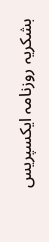بشکریہ روزنامہ ایکسپریس